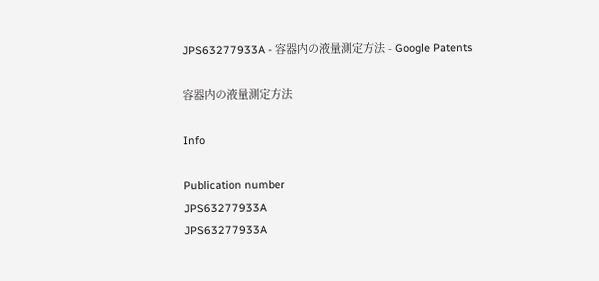JPS63277933A - 容器内の液量測定方法 - Google Patents

容器内の液量測定方法

Info

Publication number
JPS63277933A
JPS63277933A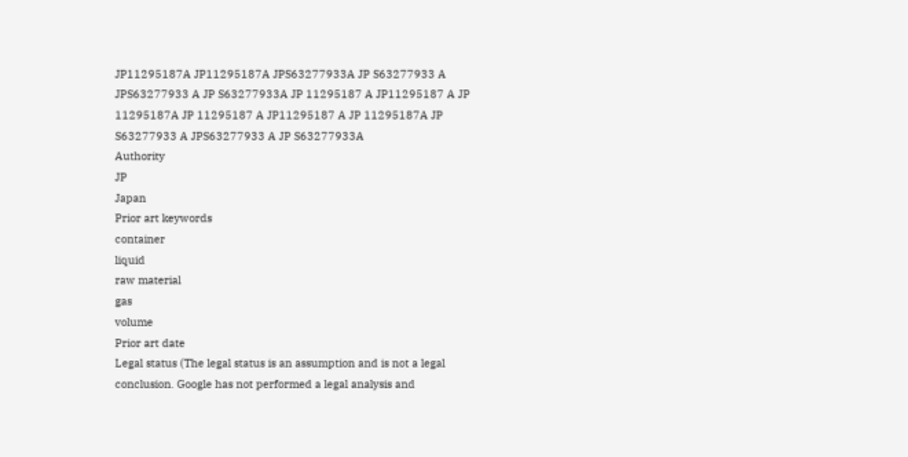JP11295187A JP11295187A JPS63277933A JP S63277933 A JPS63277933 A JP S63277933A JP 11295187 A JP11295187 A JP 11295187A JP 11295187 A JP11295187 A JP 11295187A JP S63277933 A JPS63277933 A JP S63277933A
Authority
JP
Japan
Prior art keywords
container
liquid
raw material
gas
volume
Prior art date
Legal status (The legal status is an assumption and is not a legal conclusion. Google has not performed a legal analysis and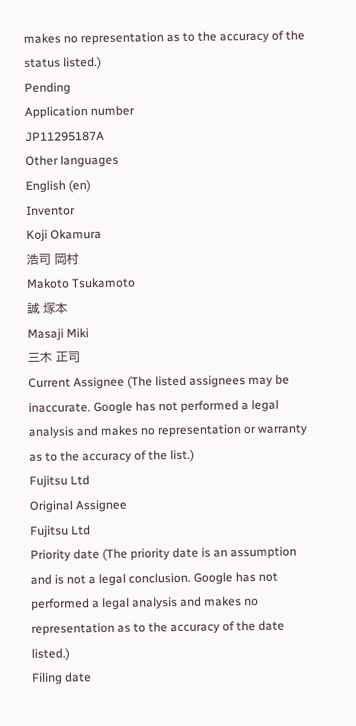makes no representation as to the accuracy of the status listed.)
Pending
Application number
JP11295187A
Other languages
English (en)
Inventor
Koji Okamura
浩司 岡村
Makoto Tsukamoto
誠 塚本
Masaji Miki
三木 正司
Current Assignee (The listed assignees may be inaccurate. Google has not performed a legal analysis and makes no representation or warranty as to the accuracy of the list.)
Fujitsu Ltd
Original Assignee
Fujitsu Ltd
Priority date (The priority date is an assumption and is not a legal conclusion. Google has not performed a legal analysis and makes no representation as to the accuracy of the date listed.)
Filing date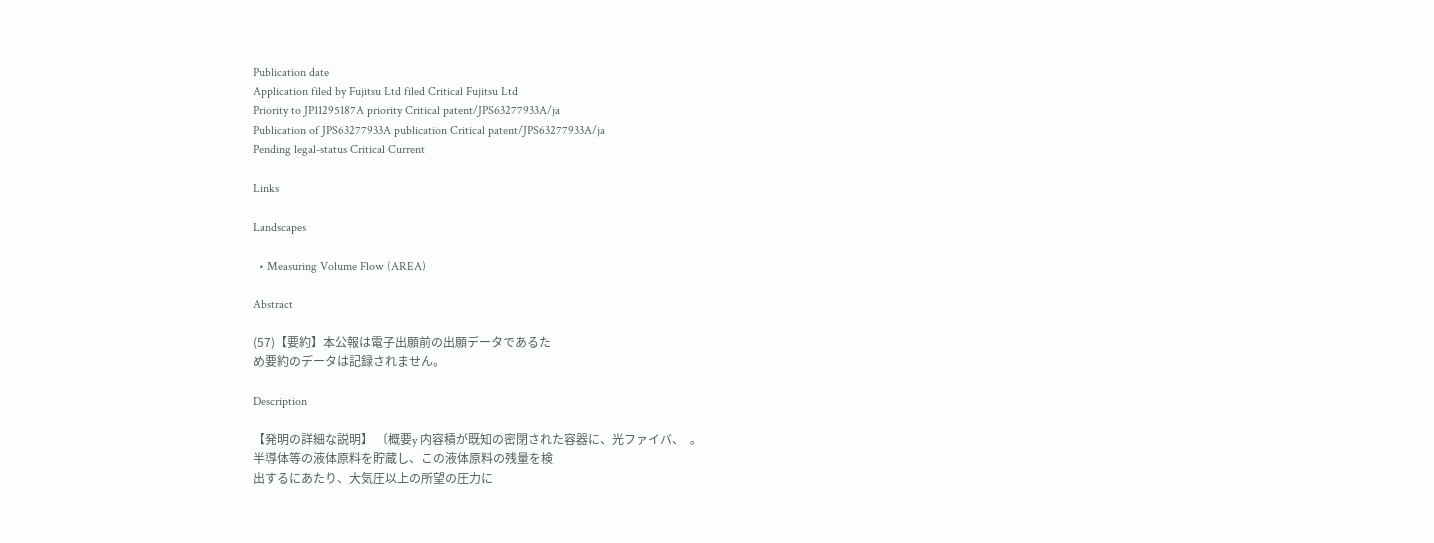Publication date
Application filed by Fujitsu Ltd filed Critical Fujitsu Ltd
Priority to JP11295187A priority Critical patent/JPS63277933A/ja
Publication of JPS63277933A publication Critical patent/JPS63277933A/ja
Pending legal-status Critical Current

Links

Landscapes

  • Measuring Volume Flow (AREA)

Abstract

(57)【要約】本公報は電子出願前の出願データであるた
め要約のデータは記録されません。

Description

【発明の詳細な説明】 〔概要y 内容積が既知の密閉された容器に、光ファイバ、  。
半導体等の液体原料を貯蔵し、この液体原料の残量を検
出するにあたり、大気圧以上の所望の圧力に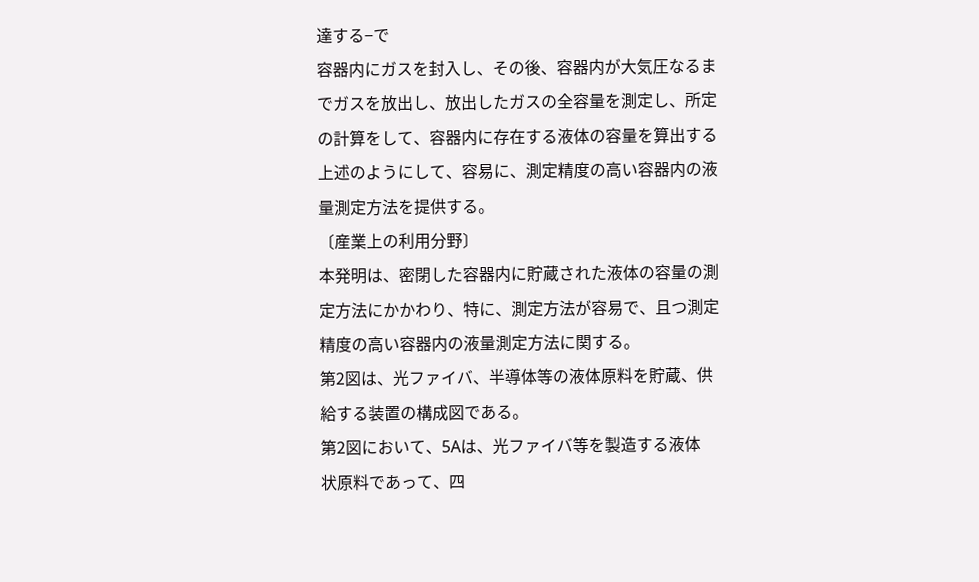達する−で
容器内にガスを封入し、その後、容器内が大気圧なるま
でガスを放出し、放出したガスの全容量を測定し、所定
の計算をして、容器内に存在する液体の容量を算出する
上述のようにして、容易に、測定精度の高い容器内の液
量測定方法を提供する。
〔産業上の利用分野〕
本発明は、密閉した容器内に貯蔵された液体の容量の測
定方法にかかわり、特に、測定方法が容易で、且つ測定
精度の高い容器内の液量測定方法に関する。
第2図は、光ファイバ、半導体等の液体原料を貯蔵、供
給する装置の構成図である。
第2図において、5Aは、光ファイバ等を製造する液体
状原料であって、四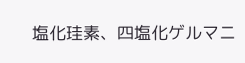塩化珪素、四塩化ゲルマニ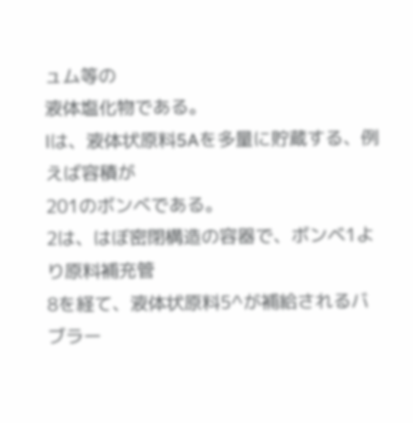ュム等の
液体塩化物である。
lは、液体状原料5Aを多量に貯蔵する、例えば容積が
201のボンベである。
2は、はぼ密閉構造の容器で、ボンベ1より原料補充管
8を経て、液体状原料5^が補給されるバブラー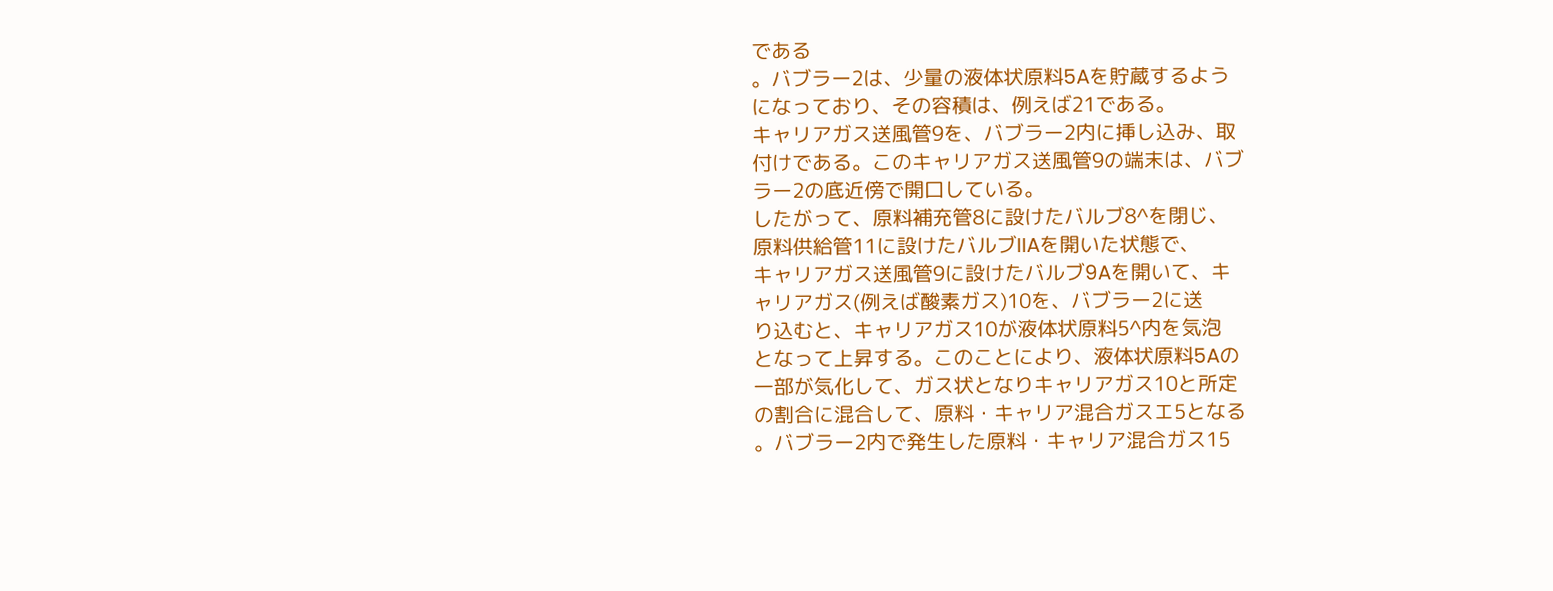である
。バブラー2は、少量の液体状原料5Aを貯蔵するよう
になっており、その容積は、例えば21である。
キャリアガス送風管9を、バブラー2内に挿し込み、取
付けである。このキャリアガス送風管9の端末は、バブ
ラー2の底近傍で開口している。
したがって、原料補充管8に設けたバルブ8^を閉じ、
原料供給管11に設けたバルブIIAを開いた状態で、
キャリアガス送風管9に設けたバルブ9Aを開いて、キ
ャリアガス(例えば酸素ガス)10を、バブラー2に送
り込むと、キャリアガス10が液体状原料5^内を気泡
となって上昇する。このことにより、液体状原料5Aの
一部が気化して、ガス状となりキャリアガス10と所定
の割合に混合して、原料・キャリア混合ガスエ5となる
。バブラー2内で発生した原料・キャリア混合ガス15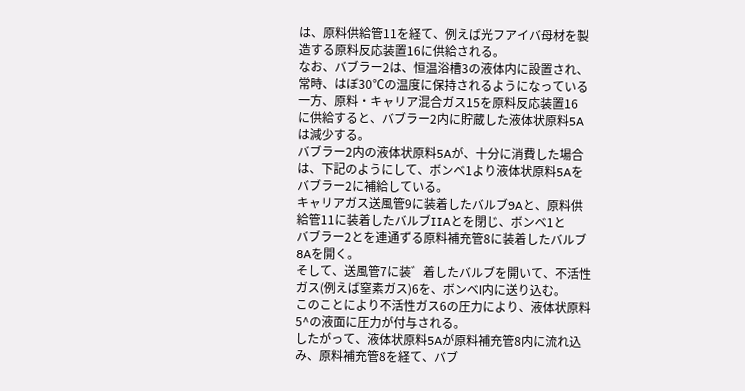は、原料供給管11を経て、例えば光フアイバ母材を製
造する原料反応装置16に供給される。
なお、バブラー2は、恒温浴槽3の液体内に設置され、
常時、はぼ30℃の温度に保持されるようになっている
一方、原料・キャリア混合ガス15を原料反応装置16
に供給すると、バブラー2内に貯蔵した液体状原料5A
は減少する。
バブラー2内の液体状原料5Aが、十分に消費した場合
は、下記のようにして、ボンベ1より液体状原料5Aを
バブラー2に補給している。
キャリアガス送風管9に装着したバルブ9Aと、原料供
給管11に装着したバルブIIAとを閉じ、ボンベ1と
バブラー2とを連通ずる原料補充管8に装着したバルブ
8Aを開く。
そして、送風管7に装゛着したバルブを開いて、不活性
ガス(例えば窒素ガス)6を、ボンベl内に送り込む。
このことにより不活性ガス6の圧力により、液体状原料
5^の液面に圧力が付与される。
したがって、液体状原料5Aが原料補充管8内に流れ込
み、原料補充管8を経て、バブ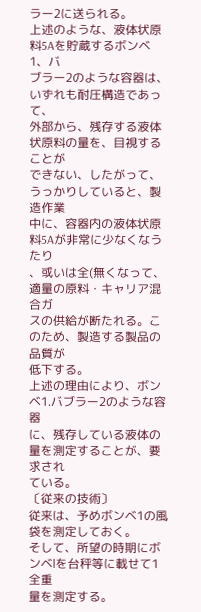ラー2に送られる。
上述のような、液体状原料5Aを貯蔵するボンベ1、バ
ブラー2のような容器は、いずれも耐圧構造であって、
外部から、残存する液体状原料の量を、目視することが
できない、したがって、うっかりしていると、製造作業
中に、容器内の液体状原料5Aが非常に少なくなうたり
、或いは全(無くなって、適量の原料・キャリア混合ガ
スの供給が断たれる。このため、製造する製品の品質が
低下する。
上述の理由により、ボンベ1.バブラー2のような容器
に、残存している液体の量を測定することが、要求され
ている。
〔従来の技術〕
従来は、予めボンベ1の風袋を測定しておく。
そして、所望の時期にボンベlを台秤等に載せて1全重
量を測定する。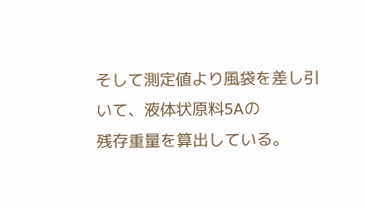そして測定値より風袋を差し引いて、液体状原料5Aの
残存重量を算出している。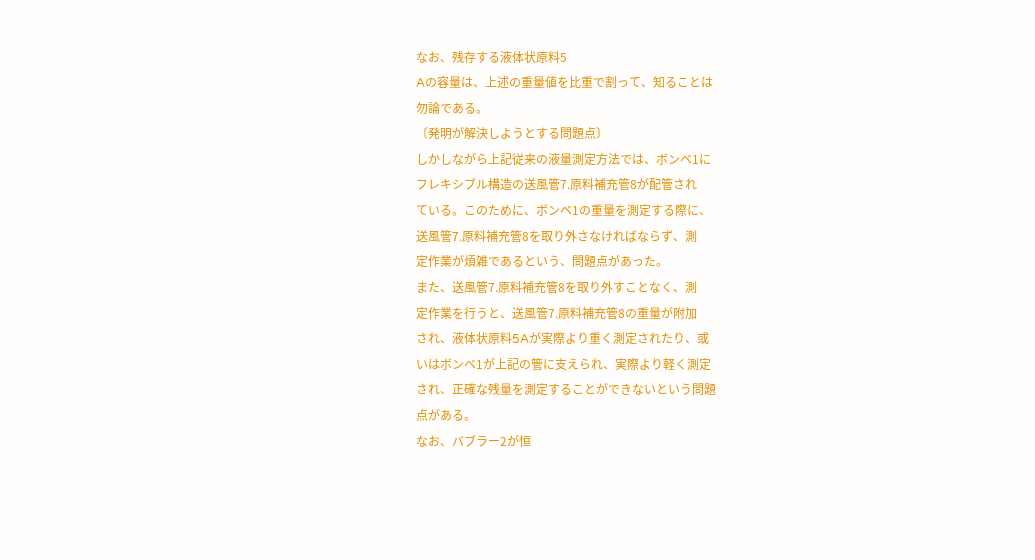なお、残存する液体状原料5
Aの容量は、上述の重量値を比重で割って、知ることは
勿論である。
〔発明が解決しようとする問題点〕
しかしながら上記従来の液量測定方法では、ボンベ1に
フレキシブル構造の送風管7.原料補充管8が配管され
ている。このために、ボンベ1の重量を測定する際に、
送風管7.原料補充管8を取り外さなければならず、測
定作業が煩雑であるという、問題点があった。
また、送風管7.原料補充管8を取り外すことなく、測
定作業を行うと、送風管7.原料補充管8の重量が附加
され、液体状原料5Aが実際より重く測定されたり、或
いはボンベ1が上記の管に支えられ、実際より軽く測定
され、正確な残量を測定することができないという問題
点がある。
なお、バブラー2が恒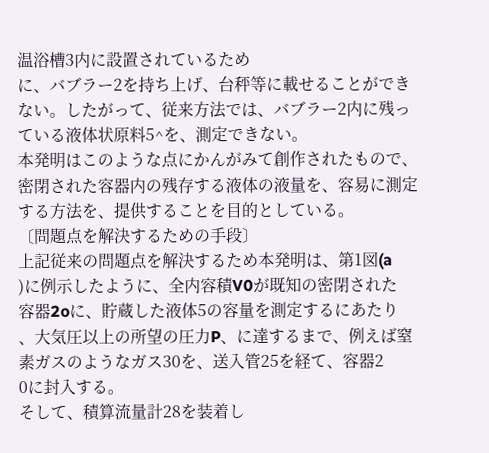温浴槽3内に設置されているため
に、バブラー2を持ち上げ、台秤等に載せることができ
ない。したがって、従来方法では、バブラー2内に残っ
ている液体状原料5^を、測定できない。
本発明はこのような点にかんがみて創作されたもので、
密閉された容器内の残存する液体の液量を、容易に測定
する方法を、提供することを目的としている。
〔問題点を解決するための手段〕
上記従来の問題点を解決するため本発明は、第1図(a
)に例示したように、全内容積V0が既知の密閉された
容器2oに、貯蔵した液体5の容量を測定するにあたり
、大気圧以上の所望の圧力P、に達するまで、例えば窒
素ガスのようなガス30を、送入管25を経て、容器2
0に封入する。
そして、積算流量計28を装着し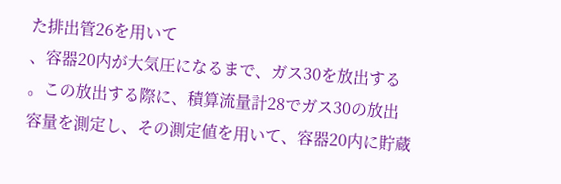た排出管26を用いて
、容器20内が大気圧になるまで、ガス30を放出する
。この放出する際に、積算流量計28でガス30の放出
容量を測定し、その測定値を用いて、容器20内に貯蔵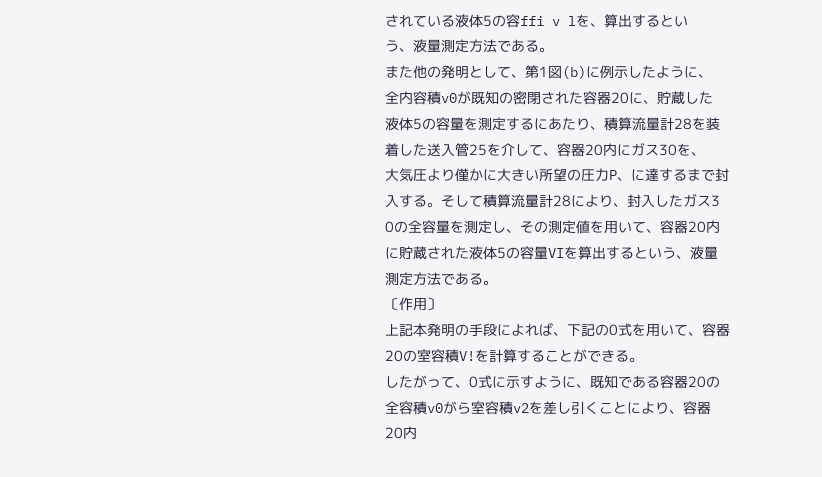されている液体5の容ffi v lを、算出するとい
う、液量測定方法である。
また他の発明として、第1図(b)に例示したように、
全内容積v0が既知の密閉された容器20に、貯蔵した
液体5の容量を測定するにあたり、積算流量計28を装
着した送入管25を介して、容器20内にガス30を、
大気圧より僅かに大きい所望の圧力P、に達するまで封
入する。そして積算流量計28により、封入したガス3
0の全容量を測定し、その測定値を用いて、容器20内
に貯蔵された液体5の容量VIを算出するという、液量
測定方法である。
〔作用〕
上記本発明の手段によれば、下記の0式を用いて、容器
20の室容積V!を計算することができる。
したがって、0式に示すように、既知である容器20の
全容積v0がら室容積v2を差し引くことにより、容器
20内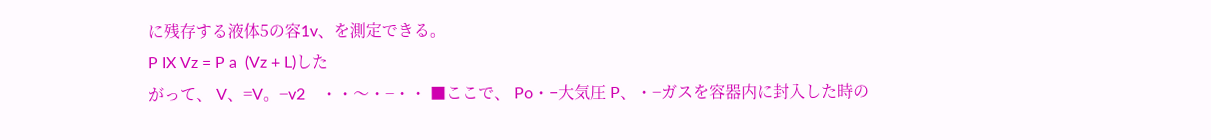に残存する液体5の容1v、を測定できる。
P IX Vz = P a  (Vz + L)した
がって、 V、=V。−v2    ・・〜・−・・ ■ここで、 Po・−大気圧 P、・−ガスを容器内に封入した時の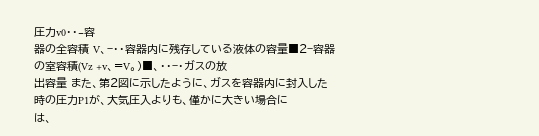圧力v0・・−容
器の全容積 V、−・・容器内に残存している液体の容量■2−容器
の室容積(Vz +v、=V。)■、・・−・ガスの放
出容量 また、第2図に示したように、ガスを容器内に封入した
時の圧力P1が、大気圧入よりも、僅かに大きい場合に
は、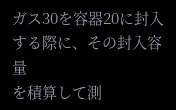ガス30を容器20に封入する際に、その封入容量
を積算して測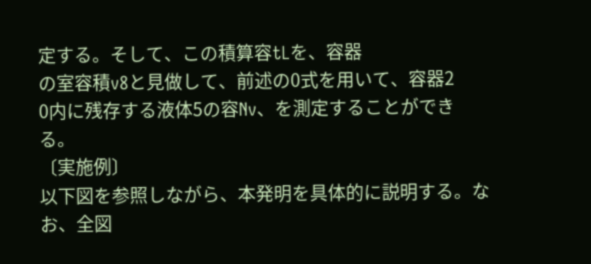定する。そして、この積算容tLを、容器
の室容積v8と見做して、前述の0式を用いて、容器2
0内に残存する液体5の容Nv、を測定することができ
る。
〔実施例〕
以下図を参照しながら、本発明を具体的に説明する。な
お、全図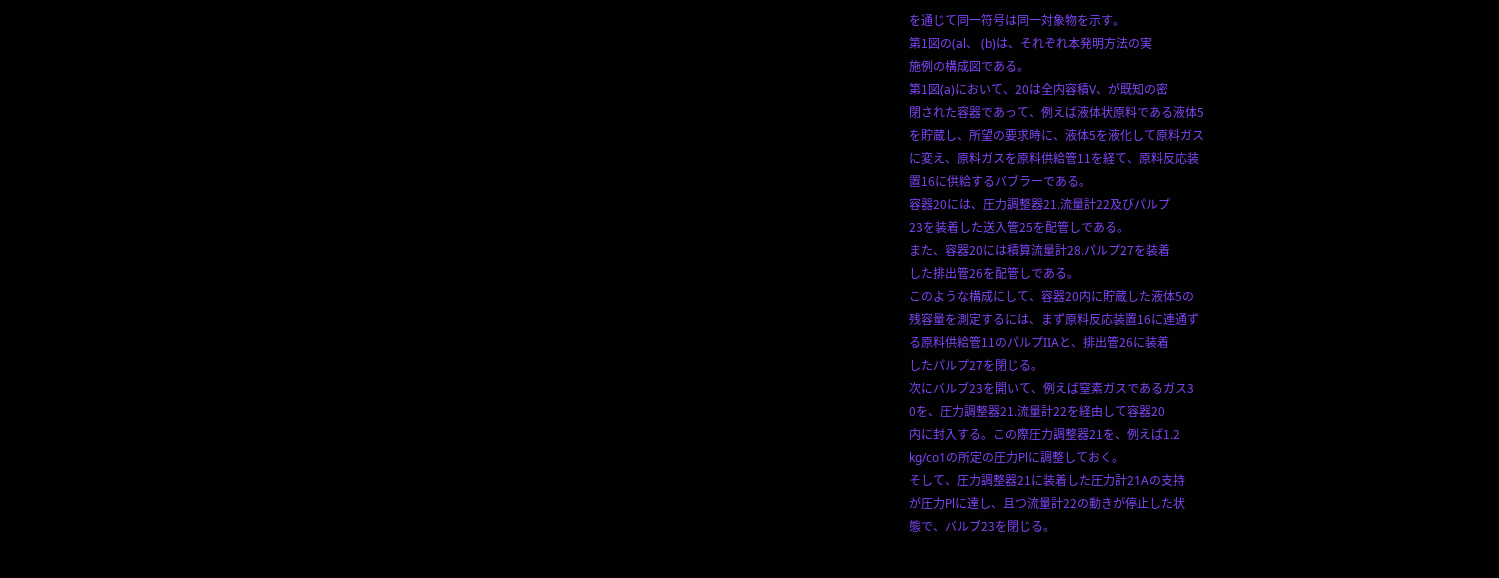を通じて同一符号は同一対象物を示す。
第1図の(al、 (b)は、それぞれ本発明方法の実
施例の構成図である。
第1図(a)において、20は全内容積V、が既知の密
閉された容器であって、例えば液体状原料である液体5
を貯蔵し、所望の要求時に、液体5を液化して原料ガス
に変え、原料ガスを原料供給管11を経て、原料反応装
置16に供給するバブラーである。
容器20には、圧力調整器21.流量計22及びパルプ
23を装着した送入管25を配管しである。
また、容器20には積算流量計28.パルプ27を装着
した排出管26を配管しである。
このような構成にして、容器20内に貯蔵した液体5の
残容量を測定するには、まず原料反応装置16に連通ず
る原料供給管11のパルプIIAと、排出管26に装着
したパルプ27を閉じる。
次にバルブ23を開いて、例えば窒素ガスであるガス3
0を、圧力調整器21.流量計22を経由して容器20
内に封入する。この際圧力調整器21を、例えば1.2
kg/co1の所定の圧力Plに調整しておく。
そして、圧力調整器21に装着した圧力計21Aの支持
が圧力Plに達し、且つ流量計22の動きが停止した状
態で、バルブ23を閉じる。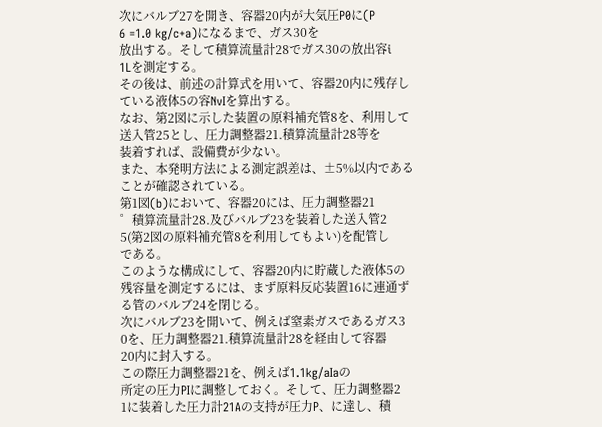次にバルブ27を開き、容器20内が大気圧P0に(P
6 =1.0 kg/c+a)になるまで、ガス30を
放出する。そして積算流量計28でガス30の放出容i
1Lを測定する。
その後は、前述の計算式を用いて、容器20内に残存し
ている液体5の容NvIを算出する。
なお、第2図に示した装置の原料補充管8を、利用して
送入管25とし、圧力調整器21.積算流量計28等を
装着すれば、設備費が少ない。
また、本発明方法による測定誤差は、±5%以内である
ことが確認されている。
第1図(b)において、容器20には、圧力調整器21
゜積算流量計28.及びバルブ23を装着した送入管2
5(第2図の原料補充管8を利用してもよい)を配管し
である。
このような構成にして、容器20内に貯蔵した液体5の
残容量を測定するには、まず原料反応装置16に連通ず
る管のバルブ24を閉じる。
次にバルブ23を開いて、例えば窒素ガスであるガス3
0を、圧力調整器21.積算流量計28を経由して容器
20内に封入する。
この際圧力調整器21を、例えば1.1kg/aIaの
所定の圧力PIに調整しておく。そして、圧力調整器2
1に装着した圧力計21Aの支持が圧力P、に達し、積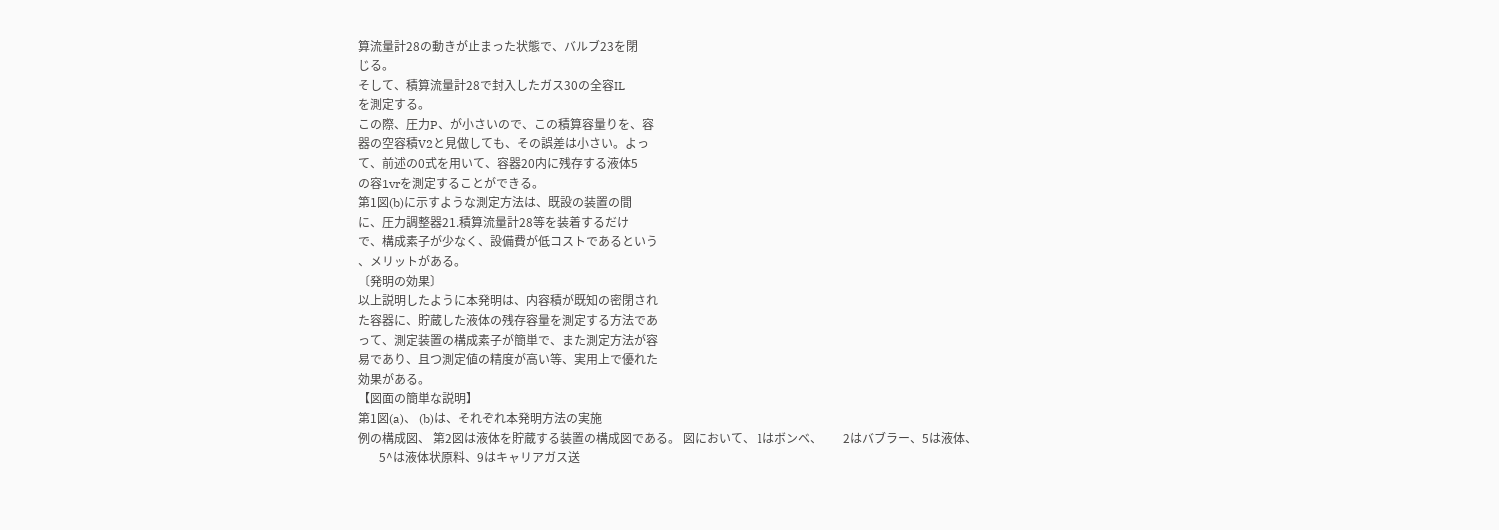算流量計28の動きが止まった状態で、バルブ23を閉
じる。
そして、積算流量計28で封入したガス30の全容IL
を測定する。
この際、圧力P、が小さいので、この積算容量りを、容
器の空容積V2と見做しても、その誤差は小さい。よっ
て、前述の0式を用いて、容器20内に残存する液体5
の容1vrを測定することができる。
第1図(b)に示すような測定方法は、既設の装置の間
に、圧力調整器21.積算流量計28等を装着するだけ
で、構成素子が少なく、設備費が低コストであるという
、メリットがある。
〔発明の効果〕
以上説明したように本発明は、内容積が既知の密閉され
た容器に、貯蔵した液体の残存容量を測定する方法であ
って、測定装置の構成素子が簡単で、また測定方法が容
易であり、且つ測定値の精度が高い等、実用上で優れた
効果がある。
【図面の簡単な説明】
第1図(a)、 (b)は、それぞれ本発明方法の実施
例の構成図、 第2図は液体を貯蔵する装置の構成図である。 図において、 lはボンベ、       2はバブラー、5は液体、
       5^は液体状原料、9はキャリアガス送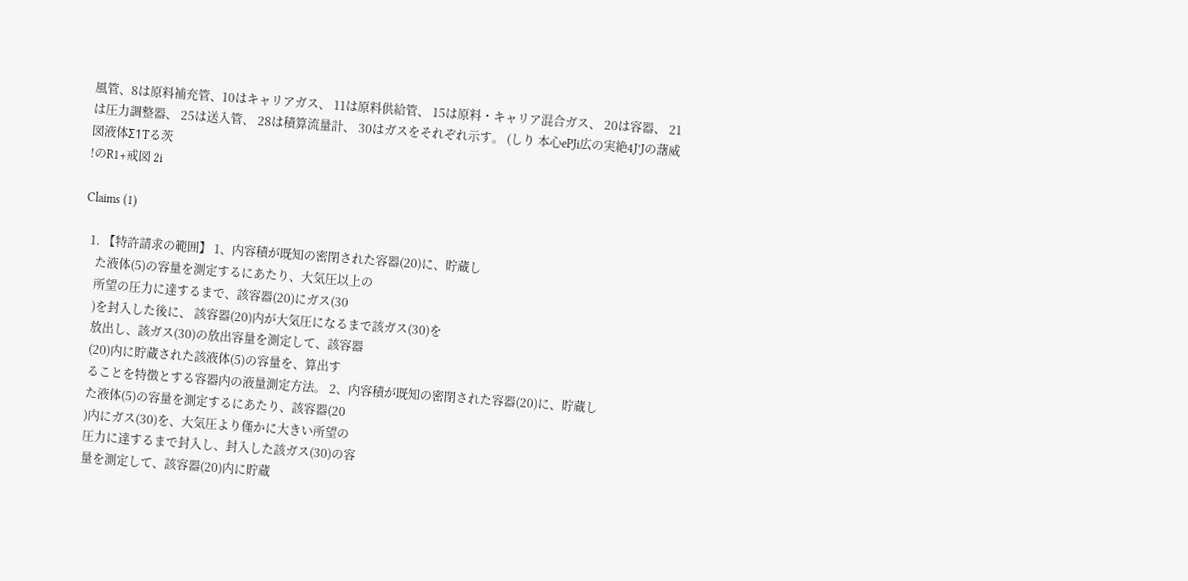風管、8は原料補充管、10はキャリアガス、 11は原料供給管、 15は原料・キャリア混合ガス、 20は容器、 21は圧力調整器、 25は送入管、 28は積算流量計、 30はガスをそれぞれ示す。 (しり 本心ePJi広の実絶4J’Jの藷威図液体Σ1Tる茨
!のR1+戒図 2i

Claims (1)

  1. 【特許請求の範囲】 1、内容積が既知の密閉された容器(20)に、貯蔵し
    た液体(5)の容量を測定するにあたり、大気圧以上の
    所望の圧力に達するまで、該容器(20)にガス(30
    )を封入した後に、 該容器(20)内が大気圧になるまで該ガス(30)を
    放出し、該ガス(30)の放出容量を測定して、該容器
    (20)内に貯蔵された該液体(5)の容量を、算出す
    ることを特徴とする容器内の液量測定方法。 2、内容積が既知の密閉された容器(20)に、貯蔵し
    た液体(5)の容量を測定するにあたり、該容器(20
    )内にガス(30)を、大気圧より僅かに大きい所望の
    圧力に達するまで封入し、封入した該ガス(30)の容
    量を測定して、該容器(20)内に貯蔵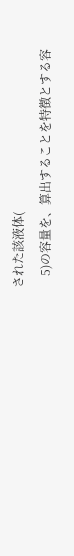された該液体(
    5)の容量を、算出することを特徴とする容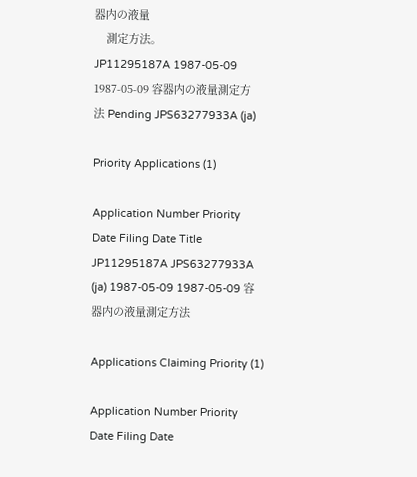器内の液量
    測定方法。
JP11295187A 1987-05-09 1987-05-09 容器内の液量測定方法 Pending JPS63277933A (ja)

Priority Applications (1)

Application Number Priority Date Filing Date Title
JP11295187A JPS63277933A (ja) 1987-05-09 1987-05-09 容器内の液量測定方法

Applications Claiming Priority (1)

Application Number Priority Date Filing Date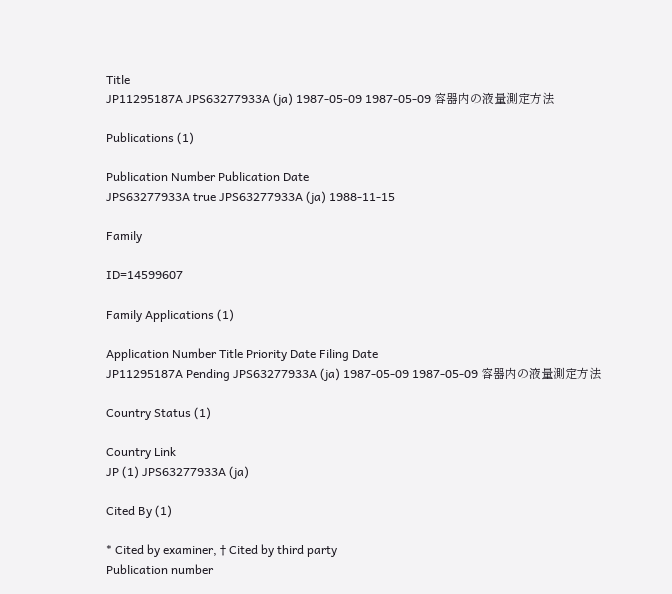Title
JP11295187A JPS63277933A (ja) 1987-05-09 1987-05-09 容器内の液量測定方法

Publications (1)

Publication Number Publication Date
JPS63277933A true JPS63277933A (ja) 1988-11-15

Family

ID=14599607

Family Applications (1)

Application Number Title Priority Date Filing Date
JP11295187A Pending JPS63277933A (ja) 1987-05-09 1987-05-09 容器内の液量測定方法

Country Status (1)

Country Link
JP (1) JPS63277933A (ja)

Cited By (1)

* Cited by examiner, † Cited by third party
Publication number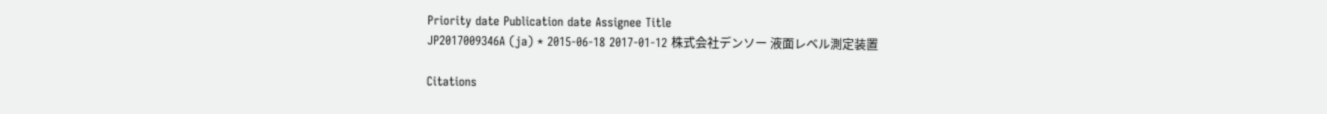Priority date Publication date Assignee Title
JP2017009346A (ja) * 2015-06-18 2017-01-12 株式会社デンソー 液面レベル測定装置

Citations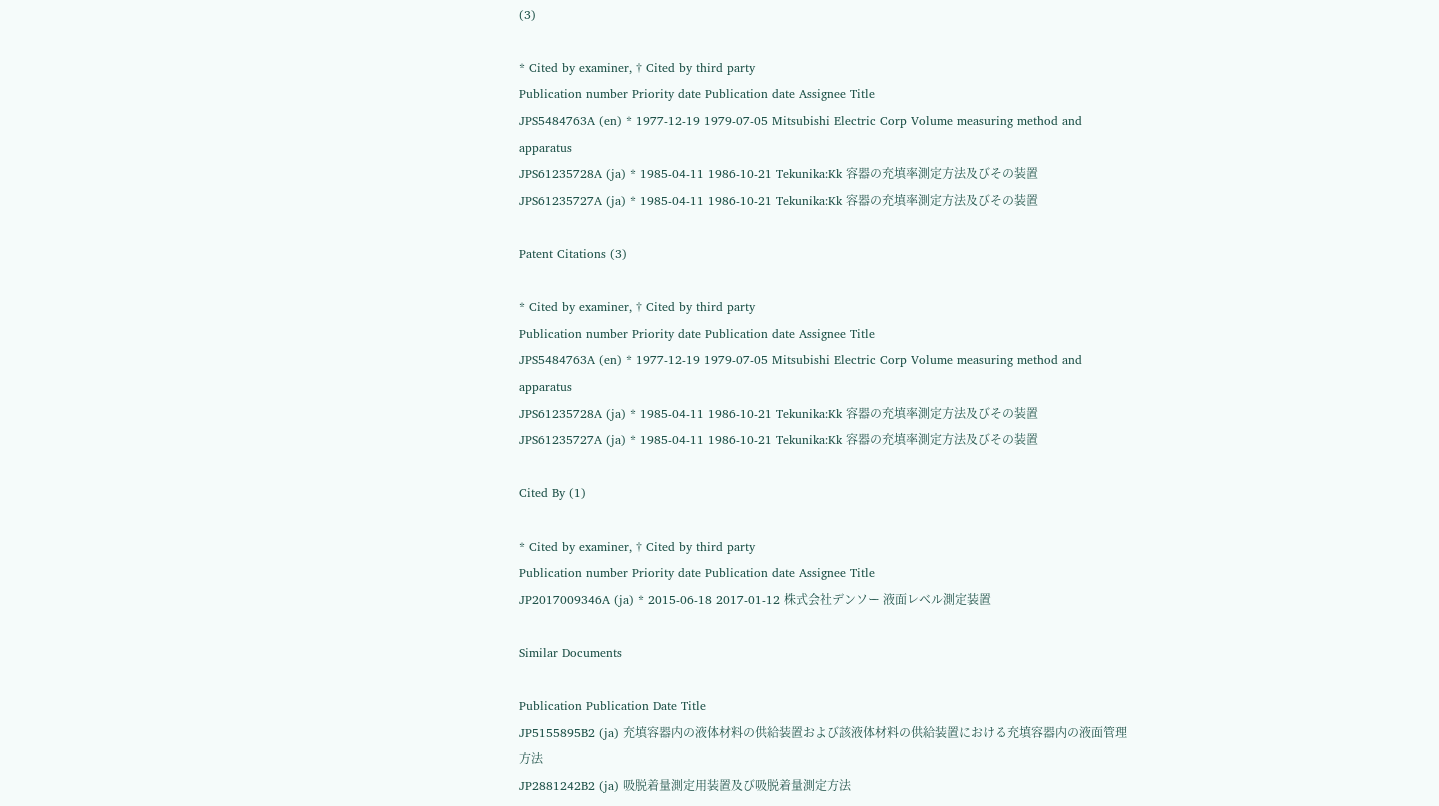(3)

* Cited by examiner, † Cited by third party
Publication number Priority date Publication date Assignee Title
JPS5484763A (en) * 1977-12-19 1979-07-05 Mitsubishi Electric Corp Volume measuring method and apparatus
JPS61235728A (ja) * 1985-04-11 1986-10-21 Tekunika:Kk 容器の充填率測定方法及びその装置
JPS61235727A (ja) * 1985-04-11 1986-10-21 Tekunika:Kk 容器の充填率測定方法及びその装置

Patent Citations (3)

* Cited by examiner, † Cited by third party
Publication number Priority date Publication date Assignee Title
JPS5484763A (en) * 1977-12-19 1979-07-05 Mitsubishi Electric Corp Volume measuring method and apparatus
JPS61235728A (ja) * 1985-04-11 1986-10-21 Tekunika:Kk 容器の充填率測定方法及びその装置
JPS61235727A (ja) * 1985-04-11 1986-10-21 Tekunika:Kk 容器の充填率測定方法及びその装置

Cited By (1)

* Cited by examiner, † Cited by third party
Publication number Priority date Publication date Assignee Title
JP2017009346A (ja) * 2015-06-18 2017-01-12 株式会社デンソー 液面レベル測定装置

Similar Documents

Publication Publication Date Title
JP5155895B2 (ja) 充填容器内の液体材料の供給装置および該液体材料の供給装置における充填容器内の液面管理方法
JP2881242B2 (ja) 吸脱着量測定用装置及び吸脱着量測定方法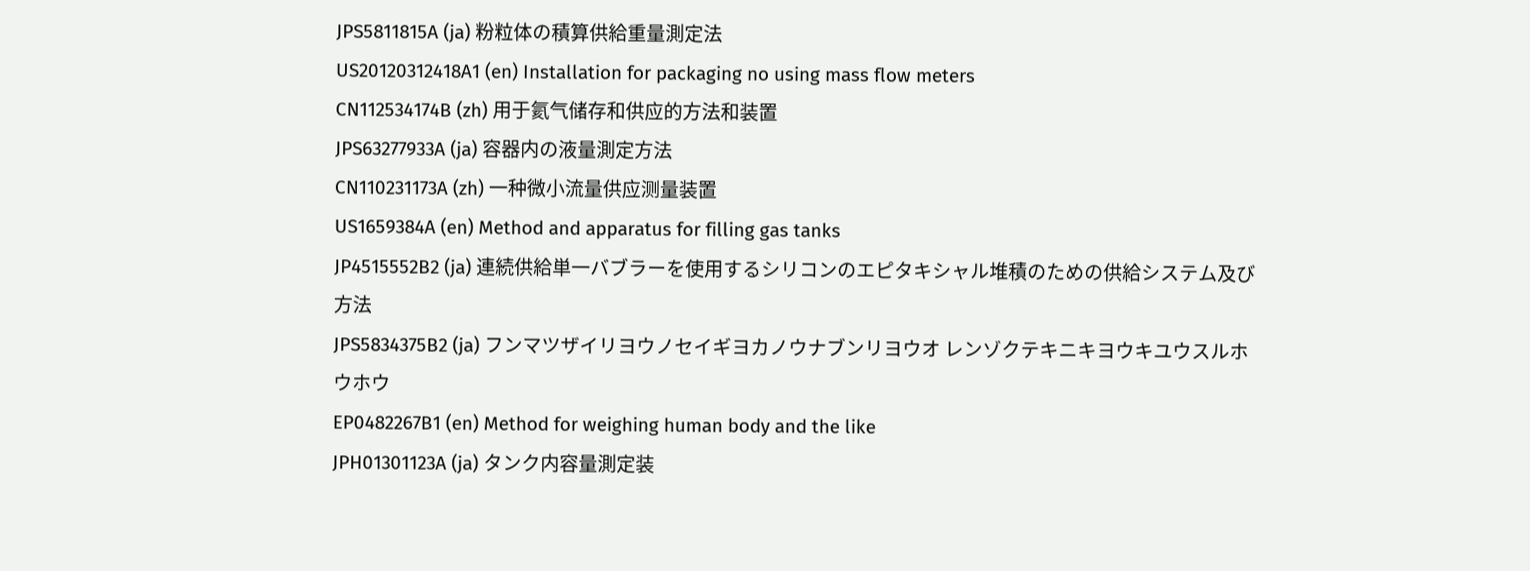JPS5811815A (ja) 粉粒体の積算供給重量測定法
US20120312418A1 (en) Installation for packaging no using mass flow meters
CN112534174B (zh) 用于氦气储存和供应的方法和装置
JPS63277933A (ja) 容器内の液量測定方法
CN110231173A (zh) 一种微小流量供应测量装置
US1659384A (en) Method and apparatus for filling gas tanks
JP4515552B2 (ja) 連続供給単一バブラーを使用するシリコンのエピタキシャル堆積のための供給システム及び方法
JPS5834375B2 (ja) フンマツザイリヨウノセイギヨカノウナブンリヨウオ レンゾクテキニキヨウキユウスルホウホウ
EP0482267B1 (en) Method for weighing human body and the like
JPH01301123A (ja) タンク内容量測定装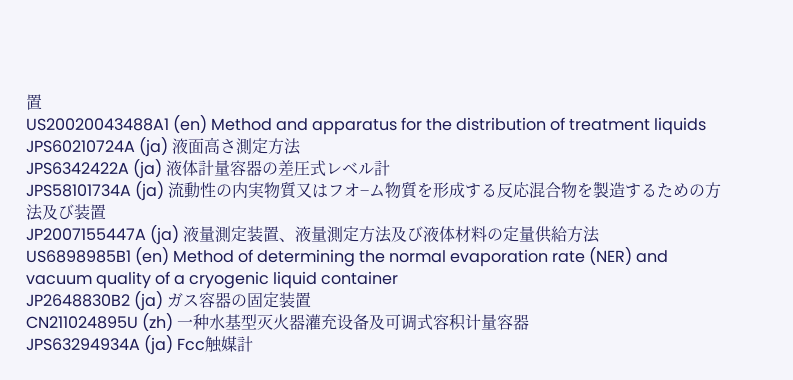置
US20020043488A1 (en) Method and apparatus for the distribution of treatment liquids
JPS60210724A (ja) 液面高さ測定方法
JPS6342422A (ja) 液体計量容器の差圧式レベル計
JPS58101734A (ja) 流動性の内実物質又はフオ−ム物質を形成する反応混合物を製造するための方法及び装置
JP2007155447A (ja) 液量測定装置、液量測定方法及び液体材料の定量供給方法
US6898985B1 (en) Method of determining the normal evaporation rate (NER) and vacuum quality of a cryogenic liquid container
JP2648830B2 (ja) ガス容器の固定装置
CN211024895U (zh) 一种水基型灭火器灌充设备及可调式容积计量容器
JPS63294934A (ja) Fcc触媒計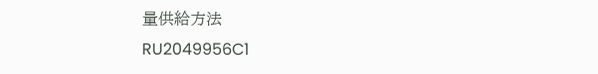量供給方法
RU2049956C1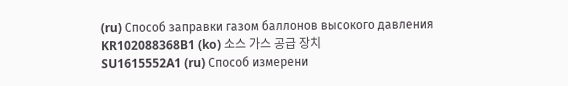(ru) Способ заправки газом баллонов высокого давления
KR102088368B1 (ko) 소스 가스 공급 장치
SU1615552A1 (ru) Способ измерени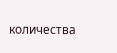количества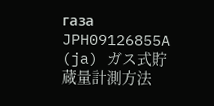газа
JPH09126855A (ja) ガス式貯蔵量計測方法